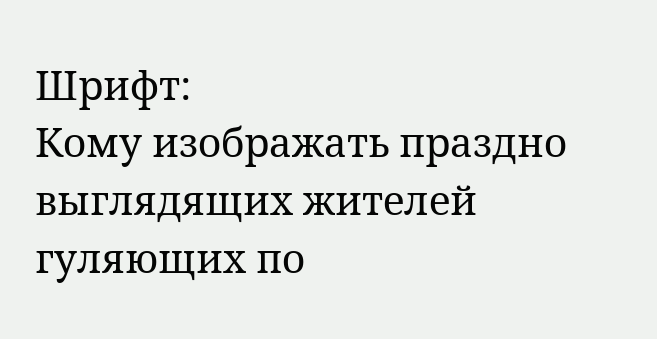Шрифт:
Кому изображать праздно выглядящих жителей гуляющих по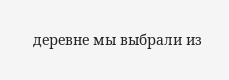деревне мы выбрали из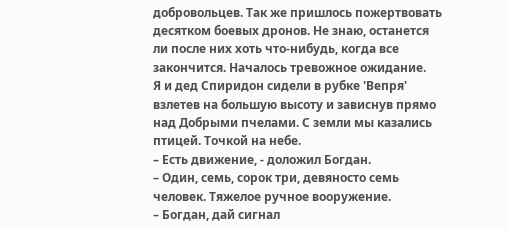добровольцев. Так же пришлось пожертвовать десятком боевых дронов. Не знаю, останется ли после них хоть что-нибудь, когда все закончится. Началось тревожное ожидание.
Я и дед Спиридон сидели в рубке 'Вепря' взлетев на большую высоту и зависнув прямо над Добрыми пчелами. С земли мы казались птицей. Точкой на небе.
– Есть движение, - доложил Богдан.
– Один, семь, сорок три, девяносто семь человек. Тяжелое ручное вооружение.
– Богдан, дай сигнал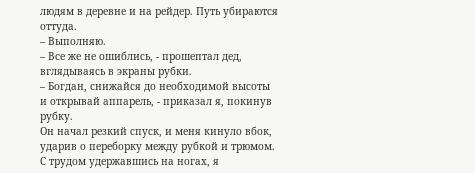людям в деревне и на рейдер. Путь убираются оттуда.
– Выполняю.
– Все же не ошиблись, - прошептал дед, вглядываясь в экраны рубки.
– Богдан, снижайся до необходимой высоты и открывай аппарель, - приказал я, покинув рубку.
Он начал резкий спуск, и меня кинуло вбок, ударив о переборку между рубкой и трюмом. С трудом удержавшись на ногах, я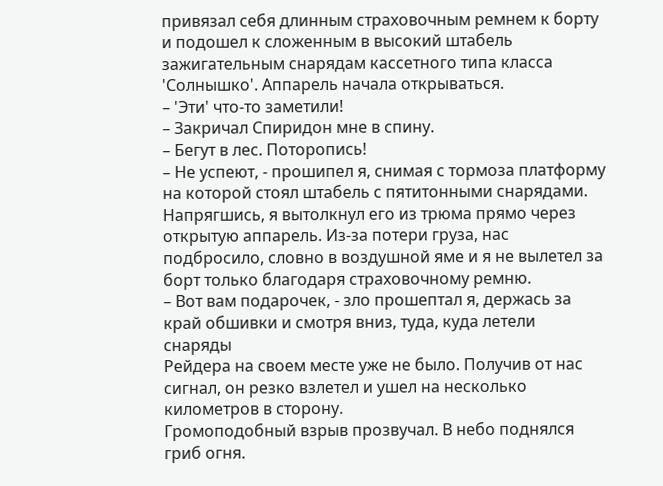привязал себя длинным страховочным ремнем к борту и подошел к сложенным в высокий штабель зажигательным снарядам кассетного типа класса 'Солнышко'. Аппарель начала открываться.
– 'Эти' что-то заметили!
– Закричал Спиридон мне в спину.
– Бегут в лес. Поторопись!
– Не успеют, - прошипел я, снимая с тормоза платформу на которой стоял штабель с пятитонными снарядами.
Напрягшись, я вытолкнул его из трюма прямо через открытую аппарель. Из-за потери груза, нас подбросило, словно в воздушной яме и я не вылетел за борт только благодаря страховочному ремню.
– Вот вам подарочек, - зло прошептал я, держась за край обшивки и смотря вниз, туда, куда летели снаряды
Рейдера на своем месте уже не было. Получив от нас сигнал, он резко взлетел и ушел на несколько километров в сторону.
Громоподобный взрыв прозвучал. В небо поднялся гриб огня.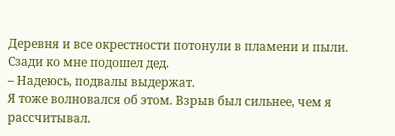Деревня и все окрестности потонули в пламени и пыли.
Сзади ко мне подошел дед.
– Надеюсь, подвалы выдержат.
Я тоже волновался об этом. Взрыв был сильнее, чем я рассчитывал.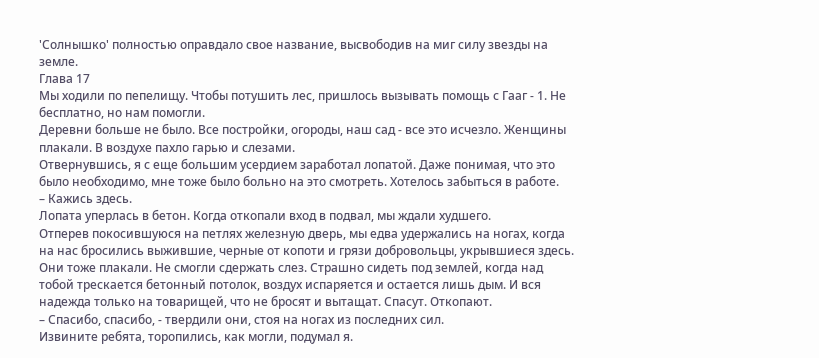'Солнышко' полностью оправдало свое название, высвободив на миг силу звезды на земле.
Глава 17
Мы ходили по пепелищу. Чтобы потушить лес, пришлось вызывать помощь с Гааг - 1. Не бесплатно, но нам помогли.
Деревни больше не было. Все постройки, огороды, наш сад - все это исчезло. Женщины плакали. В воздухе пахло гарью и слезами.
Отвернувшись, я с еще большим усердием заработал лопатой. Даже понимая, что это было необходимо, мне тоже было больно на это смотреть. Хотелось забыться в работе.
– Кажись здесь.
Лопата уперлась в бетон. Когда откопали вход в подвал, мы ждали худшего.
Отперев покосившуюся на петлях железную дверь, мы едва удержались на ногах, когда на нас бросились выжившие, черные от копоти и грязи добровольцы, укрывшиеся здесь. Они тоже плакали. Не смогли сдержать слез. Страшно сидеть под землей, когда над тобой трескается бетонный потолок, воздух испаряется и остается лишь дым. И вся надежда только на товарищей, что не бросят и вытащат. Спасут. Откопают.
– Спасибо, спасибо, - твердили они, стоя на ногах из последних сил.
Извините ребята, торопились, как могли, подумал я.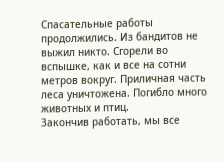Спасательные работы продолжились. Из бандитов не выжил никто. Сгорели во вспышке, как и все на сотни метров вокруг. Приличная часть леса уничтожена. Погибло много животных и птиц.
Закончив работать, мы все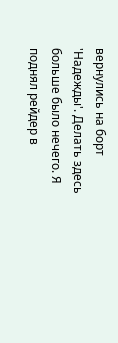вернулись на борт 'Надежды'. Делать здесь больше было нечего. Я поднял рейдер в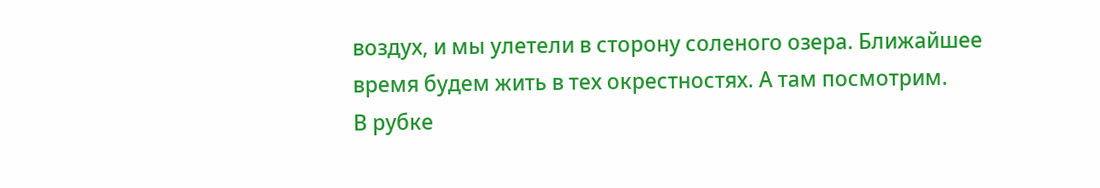воздух, и мы улетели в сторону соленого озера. Ближайшее время будем жить в тех окрестностях. А там посмотрим.
В рубке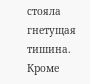стояла гнетущая тишина. Кроме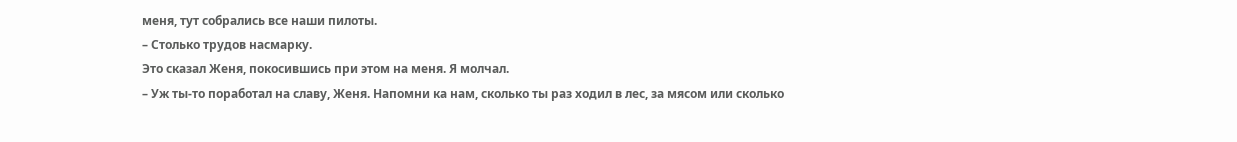меня, тут собрались все наши пилоты.
– Столько трудов насмарку.
Это сказал Женя, покосившись при этом на меня. Я молчал.
– Уж ты-то поработал на славу, Женя. Напомни ка нам, сколько ты раз ходил в лес, за мясом или сколько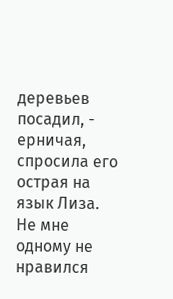деревьев посадил, - ерничая, спросила его острая на язык Лиза.
Не мне одному не нравился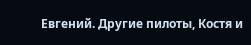Евгений. Другие пилоты, Костя и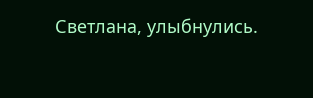Светлана, улыбнулись.